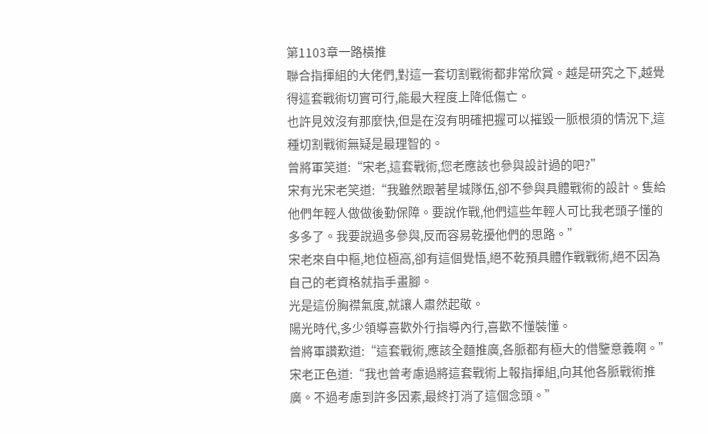第1103章一路橫推
聯合指揮組的大佬們,對這一套切割戰術都非常欣賞。越是研究之下,越覺得這套戰術切實可行,能最大程度上降低傷亡。
也許見效沒有那麼快,但是在沒有明確把握可以摧毀一脈根須的情況下,這種切割戰術無疑是最理智的。
曾將軍笑道:“宋老,這套戰術,您老應該也參與設計過的吧?”
宋有光宋老笑道:“我雖然跟著星城隊伍,卻不參與具體戰術的設計。隻給他們年輕人做做後勤保障。要說作戰,他們這些年輕人可比我老頭子懂的多多了。我要說過多參與,反而容易乾擾他們的思路。”
宋老來自中樞,地位極高,卻有這個覺悟,絕不乾預具體作戰戰術,絕不因為自己的老資格就指手畫腳。
光是這份胸襟氣度,就讓人肅然起敬。
陽光時代,多少領導喜歡外行指導內行,喜歡不懂裝懂。
曾將軍讚歎道:“這套戰術,應該全麵推廣,各脈都有極大的借鑒意義啊。”
宋老正色道:“我也曾考慮過將這套戰術上報指揮組,向其他各脈戰術推廣。不過考慮到許多因素,最終打消了這個念頭。”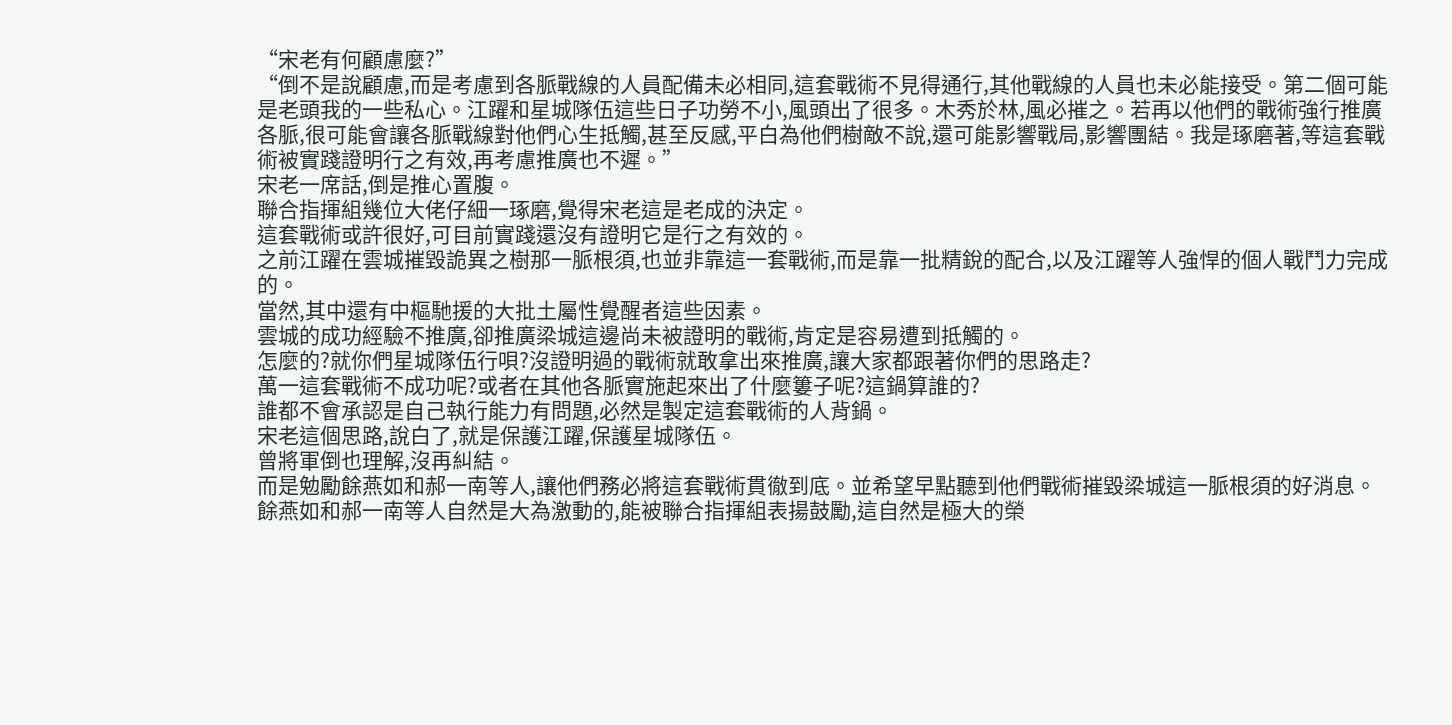“宋老有何顧慮麼?”
“倒不是說顧慮,而是考慮到各脈戰線的人員配備未必相同,這套戰術不見得通行,其他戰線的人員也未必能接受。第二個可能是老頭我的一些私心。江躍和星城隊伍這些日子功勞不小,風頭出了很多。木秀於林,風必摧之。若再以他們的戰術強行推廣各脈,很可能會讓各脈戰線對他們心生抵觸,甚至反感,平白為他們樹敵不說,還可能影響戰局,影響團結。我是琢磨著,等這套戰術被實踐證明行之有效,再考慮推廣也不遲。”
宋老一席話,倒是推心置腹。
聯合指揮組幾位大佬仔細一琢磨,覺得宋老這是老成的決定。
這套戰術或許很好,可目前實踐還沒有證明它是行之有效的。
之前江躍在雲城摧毀詭異之樹那一脈根須,也並非靠這一套戰術,而是靠一批精銳的配合,以及江躍等人強悍的個人戰鬥力完成的。
當然,其中還有中樞馳援的大批土屬性覺醒者這些因素。
雲城的成功經驗不推廣,卻推廣梁城這邊尚未被證明的戰術,肯定是容易遭到抵觸的。
怎麼的?就你們星城隊伍行唄?沒證明過的戰術就敢拿出來推廣,讓大家都跟著你們的思路走?
萬一這套戰術不成功呢?或者在其他各脈實施起來出了什麼簍子呢?這鍋算誰的?
誰都不會承認是自己執行能力有問題,必然是製定這套戰術的人背鍋。
宋老這個思路,說白了,就是保護江躍,保護星城隊伍。
曾將軍倒也理解,沒再糾結。
而是勉勵餘燕如和郝一南等人,讓他們務必將這套戰術貫徹到底。並希望早點聽到他們戰術摧毀梁城這一脈根須的好消息。
餘燕如和郝一南等人自然是大為激動的,能被聯合指揮組表揚鼓勵,這自然是極大的榮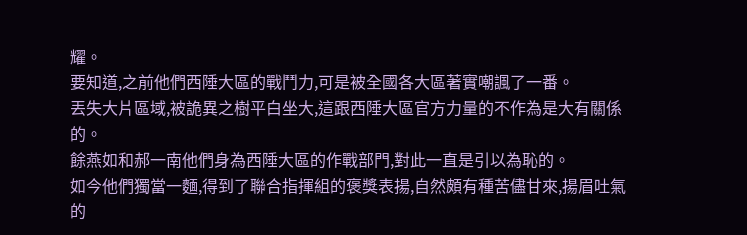耀。
要知道,之前他們西陲大區的戰鬥力,可是被全國各大區著實嘲諷了一番。
丟失大片區域,被詭異之樹平白坐大,這跟西陲大區官方力量的不作為是大有關係的。
餘燕如和郝一南他們身為西陲大區的作戰部門,對此一直是引以為恥的。
如今他們獨當一麵,得到了聯合指揮組的褒獎表揚,自然頗有種苦儘甘來,揚眉吐氣的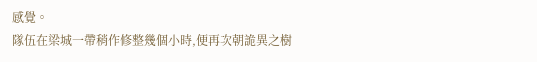感覺。
隊伍在梁城一帶稍作修整幾個小時,便再次朝詭異之樹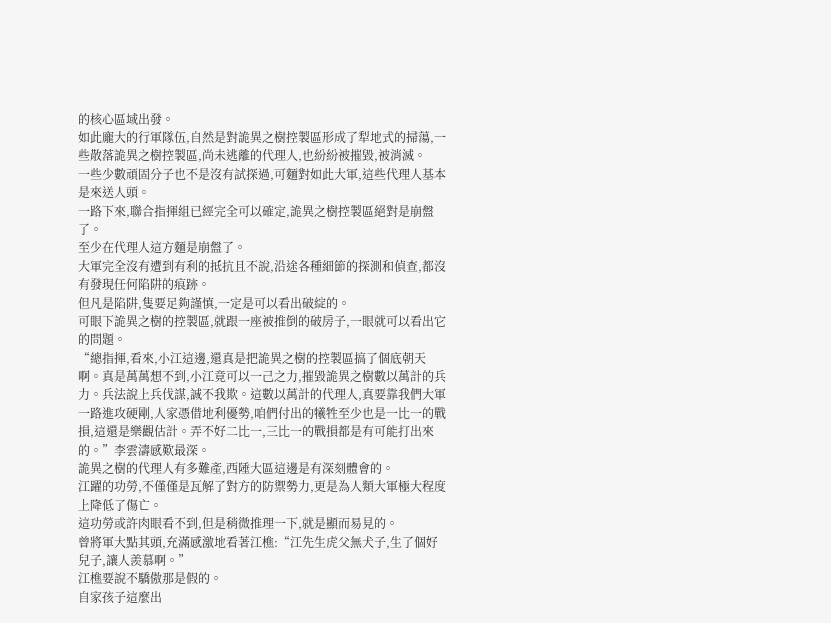的核心區域出發。
如此龐大的行軍隊伍,自然是對詭異之樹控製區形成了犁地式的掃蕩,一些散落詭異之樹控製區,尚未逃離的代理人,也紛紛被摧毀,被消滅。
一些少數頑固分子也不是沒有試探過,可麵對如此大軍,這些代理人基本是來送人頭。
一路下來,聯合指揮組已經完全可以確定,詭異之樹控製區絕對是崩盤了。
至少在代理人這方麵是崩盤了。
大軍完全沒有遭到有利的抵抗且不說,沿途各種細節的探測和偵查,都沒有發現任何陷阱的痕跡。
但凡是陷阱,隻要足夠謹慎,一定是可以看出破綻的。
可眼下詭異之樹的控製區,就跟一座被推倒的破房子,一眼就可以看出它的問題。
“總指揮,看來,小江這邊,還真是把詭異之樹的控製區搞了個底朝天啊。真是萬萬想不到,小江竟可以一己之力,摧毀詭異之樹數以萬計的兵力。兵法說上兵伐謀,誠不我欺。這數以萬計的代理人,真要靠我們大軍一路進攻硬剛,人家憑借地利優勢,咱們付出的犧牲至少也是一比一的戰損,這還是樂觀估計。弄不好二比一,三比一的戰損都是有可能打出來的。”李雲濤感歎最深。
詭異之樹的代理人有多難產,西陲大區這邊是有深刻體會的。
江躍的功勞,不僅僅是瓦解了對方的防禦勢力,更是為人類大軍極大程度上降低了傷亡。
這功勞或許肉眼看不到,但是稍微推理一下,就是顯而易見的。
曾將軍大點其頭,充滿感激地看著江樵:“江先生虎父無犬子,生了個好兒子,讓人羨慕啊。”
江樵要說不驕傲那是假的。
自家孩子這麼出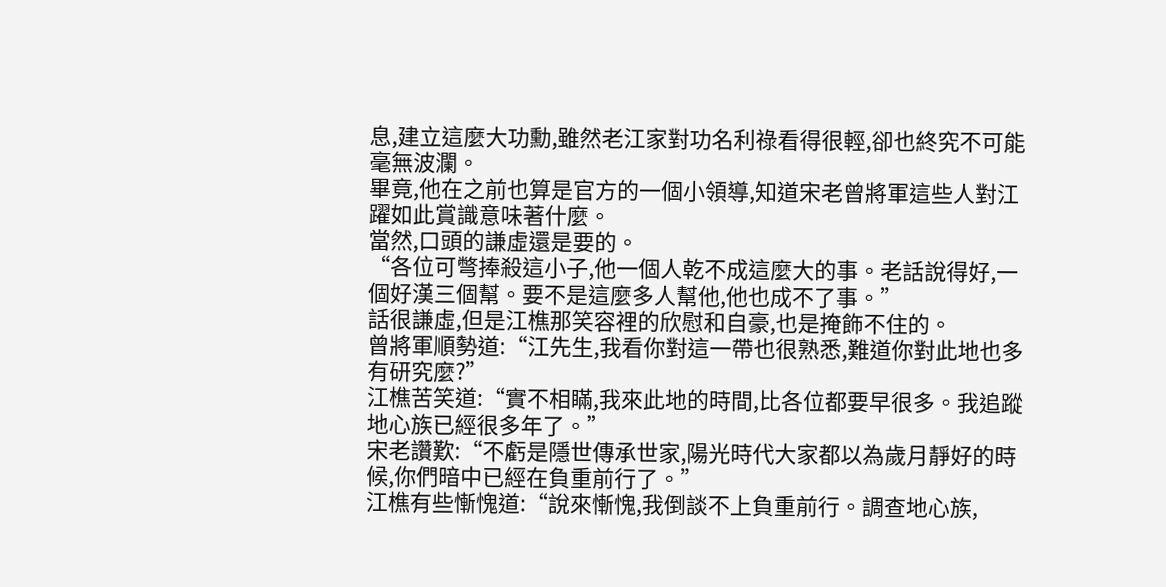息,建立這麼大功勳,雖然老江家對功名利祿看得很輕,卻也終究不可能毫無波瀾。
畢竟,他在之前也算是官方的一個小領導,知道宋老曾將軍這些人對江躍如此賞識意味著什麼。
當然,口頭的謙虛還是要的。
“各位可彆捧殺這小子,他一個人乾不成這麼大的事。老話說得好,一個好漢三個幫。要不是這麼多人幫他,他也成不了事。”
話很謙虛,但是江樵那笑容裡的欣慰和自豪,也是掩飾不住的。
曾將軍順勢道:“江先生,我看你對這一帶也很熟悉,難道你對此地也多有研究麼?”
江樵苦笑道:“實不相瞞,我來此地的時間,比各位都要早很多。我追蹤地心族已經很多年了。”
宋老讚歎:“不虧是隱世傳承世家,陽光時代大家都以為歲月靜好的時候,你們暗中已經在負重前行了。”
江樵有些慚愧道:“說來慚愧,我倒談不上負重前行。調查地心族,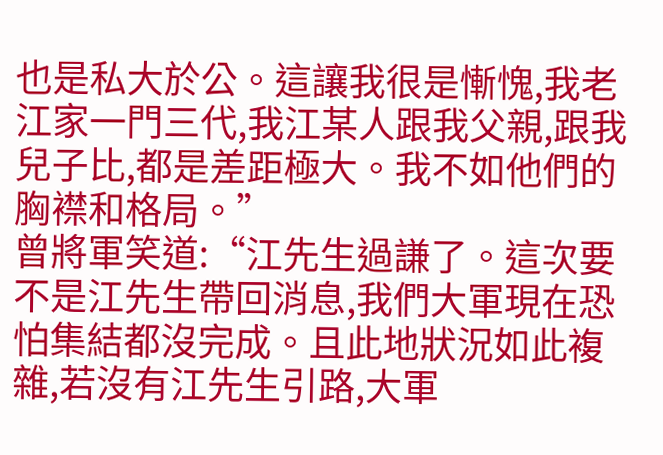也是私大於公。這讓我很是慚愧,我老江家一門三代,我江某人跟我父親,跟我兒子比,都是差距極大。我不如他們的胸襟和格局。”
曾將軍笑道:“江先生過謙了。這次要不是江先生帶回消息,我們大軍現在恐怕集結都沒完成。且此地狀況如此複雜,若沒有江先生引路,大軍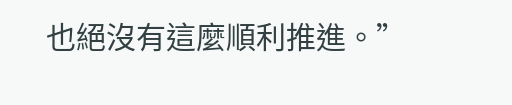也絕沒有這麼順利推進。”